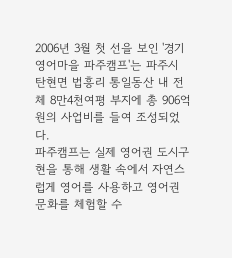2006년 3월 첫 선을 보인 '경기영어마을 파주캠프'는 파주시 탄현면 법흥리 통일동산 내 전체 8만4천여평 부지에 총 906억원의 사업비를 들여 조성되었다.
파주캠프는 실제 영어권 도시구현을 통해 생활 속에서 자연스럽게 영어를 사용하고 영어권 문화를 체험할 수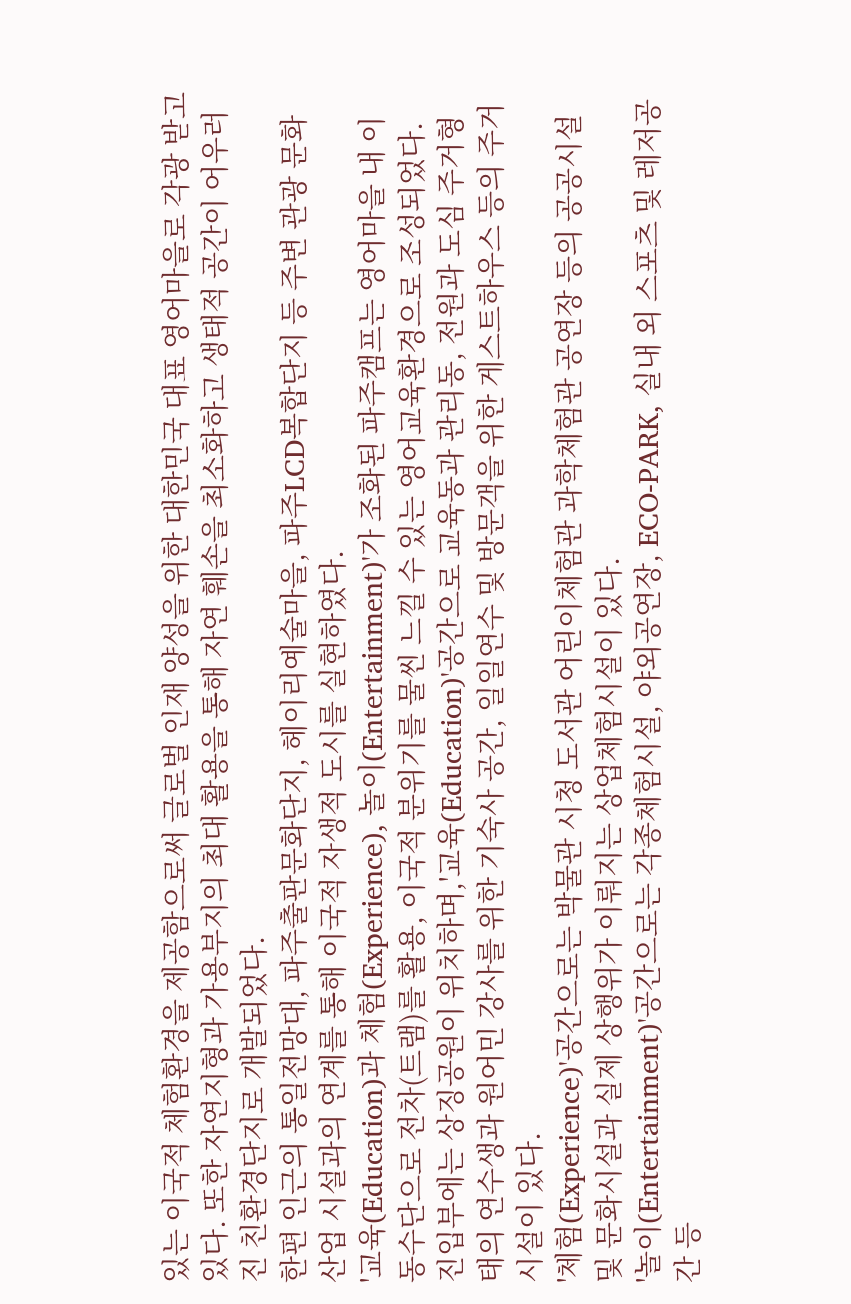있는 이국적 체험환경을 제공함으로써 글로벌 인재 양성을 위한 대한민국 대표 영어마을로 각광 받고 있다. 또한 자연지형과 가용부지의 최대 활용을 통해 자연 훼손을 최소화하고 생태적 공간이 어우러진 친환경단지로 개발되었다.
한편 인근의 통일전망대, 파주출판문화단지, 헤이리예술마을, 파주LCD복합단지 등 주변 관광 문화 산업 시설과의 연계를 통해 이국적 자생적 도시를 실현하였다.
'교육(Education)과 체험(Experience), 놀이(Entertainment)'가 조화된 파주캠프는 영어마을 내 이동수단으로 전차(트램)를 활용, 이국적 분위기를 물씬 느낄 수 있는 영어교육환경으로 조성되었다.
진입부에는 상징공원이 위치하며,'교육(Education)'공간으로 교육동과 관리동, 전원과 도심 주거형태의 연수생과 원어민 강사를 위한 기숙사 공간, 일일연수 및 방문객을 위한 게스트하우스 등의 주거시설이 있다.
'체험(Experience)'공간으로는 박물관 시청 도서관 어린이체험관 과학체험관 공연장 등의 공공시설 및 문화시설과 실제 상행위가 이뤄지는 상업체험시설이 있다.
'놀이(Entertainment)'공간으로는 각종체험시설, 야외공연장, ECO-PARK, 실내 외 스포츠 및 레저공간 등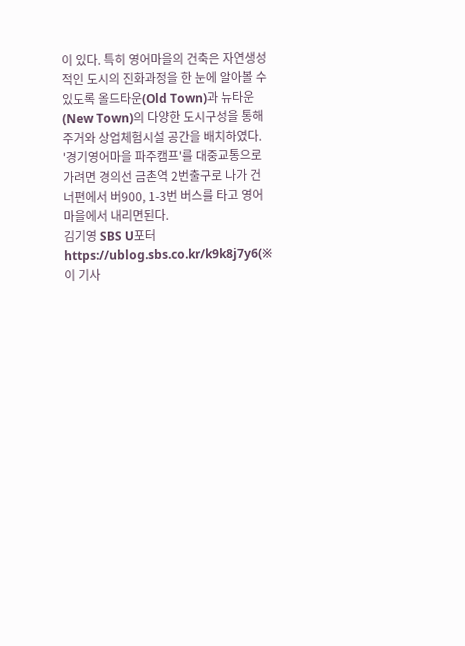이 있다. 특히 영어마을의 건축은 자연생성적인 도시의 진화과정을 한 눈에 알아볼 수 있도록 올드타운(Old Town)과 뉴타운(New Town)의 다양한 도시구성을 통해 주거와 상업체험시설 공간을 배치하였다.
'경기영어마을 파주캠프'를 대중교통으로 가려면 경의선 금촌역 2번출구로 나가 건너편에서 버900, 1-3번 버스를 타고 영어마을에서 내리면된다.
김기영 SBS U포터
https://ublog.sbs.co.kr/k9k8j7y6(※ 이 기사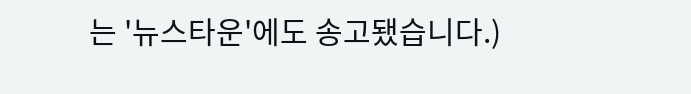는 '뉴스타운'에도 송고됐습니다.)